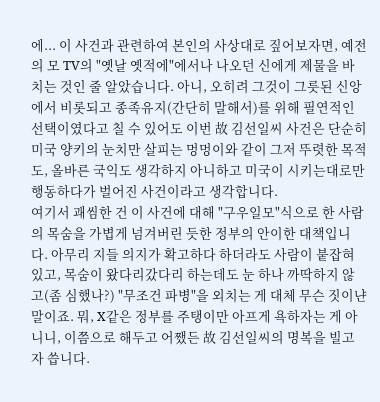에... 이 사건과 관련하여 본인의 사상대로 짚어보자면, 예전의 모 TV의 "옛날 옛적에"에서나 나오던 신에게 제물을 바치는 것인 줄 알았습니다. 아니, 오히려 그것이 그릇된 신앙에서 비롯되고 종족유지(간단히 말해서)를 위해 필연적인 선택이였다고 칠 수 있어도 이번 故 김선일씨 사건은 단순히 미국 양키의 눈치만 살피는 멍멍이와 같이 그저 뚜렷한 목적도, 올바른 국익도 생각하지 아니하고 미국이 시키는대로만 행동하다가 벌어진 사건이라고 생각합니다.
여기서 괘씸한 건 이 사건에 대해 "구우일모"식으로 한 사람의 목숨을 가볍게 넘겨버린 듯한 정부의 안이한 대책입니다. 아무리 지들 의지가 확고하다 하더라도 사람이 붙잡혀 있고, 목숨이 왔다리갔다리 하는데도 눈 하나 까딱하지 않고(좀 심했나?) "무조건 파병"을 외치는 게 대체 무슨 짓이냔 말이죠. 뭐, X같은 정부를 주탱이만 아프게 욕하자는 게 아니니, 이쯤으로 해두고 어쨌든 故 김선일씨의 명복을 빌고자 씁니다.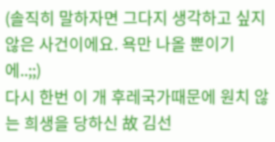(솔직히 말하자면 그다지 생각하고 싶지 않은 사건이에요. 욕만 나올 뿐이기에..;;)
다시 한번 이 개 후레국가때문에 원치 않는 희생을 당하신 故 김선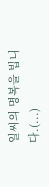일씨의 명복을 빕니다.(...)